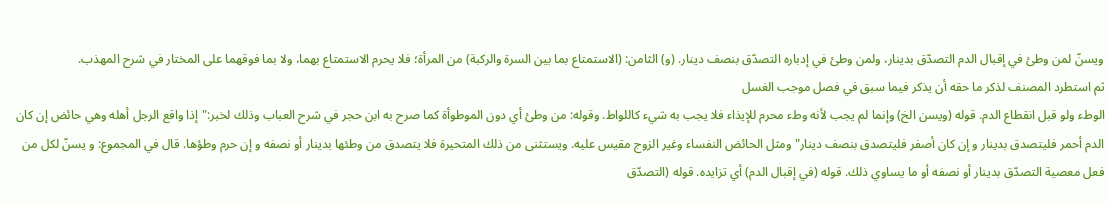ويسنّ لمن وطئ في إقبال الدم التصدّق بدينار، ولمن وطئ في إدباره التصدّق بنصف دينار. (و) الثامن: (الاستمتاع بما بين السرة والركبة) من المرأة؛ فلا يحرم الاستمتاع بهما، ولا بما فوقهما على المختار في شرح المهذب.
ثم استطرد المصنف لذكر ما حقه أن يذكر فيما سبق في فصل موجب الغسل
الوطء ولو قبل انقطاع الدم. قوله (ويسن الخ) وإنما لم يجب لأنه وطء محرم للإيذاء فلا يجب به شيء كاللواط. وقوله: من وطئ أي دون الموطوأة كما صرح به ابن حجر في شرح العباب وذلك لخبر:"إذا واقع الرجل أهله وهي حائض إن كان الدم أحمر فليتصدق بدينار و إن كان أصفر فليتصدق بنصف دينار"ومثل الحائض النفساء وغير الزوج مقيس عليه. ويستثنى من ذلك المتحيرة فلا يتصدق من وطئها بدينار أو نصفه و إن حرم وطؤها. قال في المجموع: و يسنّ لكل من فعل معصية التصدّق بدينار أو نصفه أو ما يساوي ذلك. قوله (في إقبال الدم) أي تزايده. قوله (التصدّق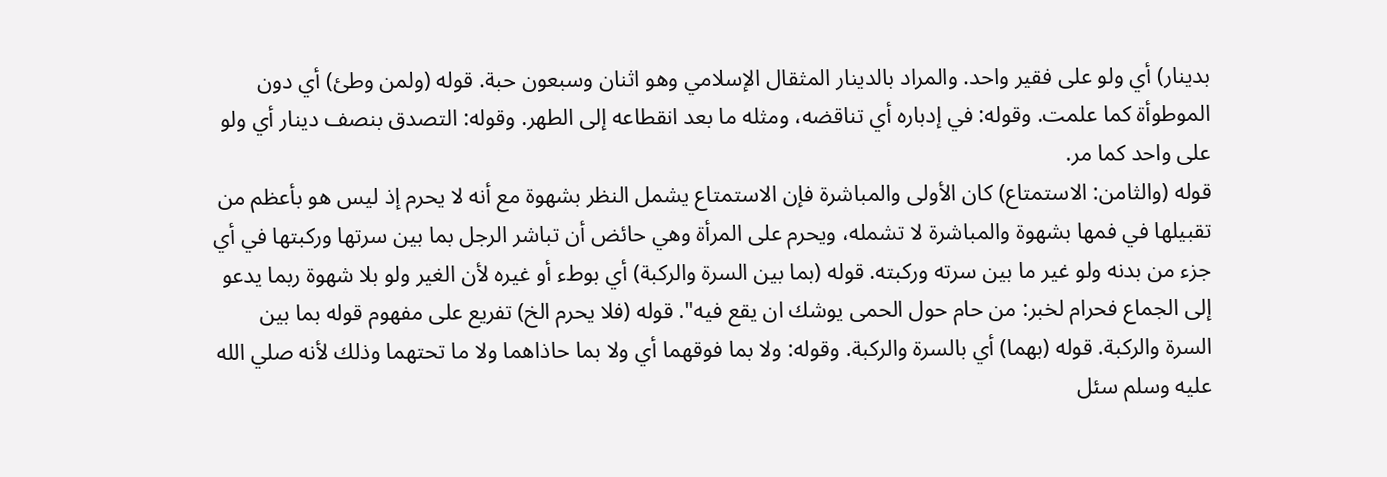بدينار) أي ولو على فقير واحد. والمراد بالدينار المثقال الإسلامي وهو اثنان وسبعون حبة. قوله (ولمن وطئ) أي دون الموطوأة كما علمت. وقوله: في إدباره أي تناقضه، ومثله ما بعد انقطاعه إلى الطهر. وقوله: التصدق بنصف دينار أي ولو على واحد كما مر.
قوله (والثامن: الاستمتاع) كان الأولى والمباشرة فإن الاستمتاع يشمل النظر بشهوة مع أنه لا يحرم إذ ليس هو بأعظم من تقبيلها في فمها بشهوة والمباشرة لا تشمله، ويحرم على المرأة وهي حائض أن تباشر الرجل بما بين سرتها وركبتها في أي جزء من بدنه ولو غير ما بين سرته وركبته. قوله (بما بين السرة والركبة) أي بوطء أو غيره لأن الغير ولو بلا شهوة ربما يدعو إلى الجماع فحرام لخبر: من حام حول الحمى يوشك ان يقع فيه". قوله (فلا يحرم الخ) تفريع على مفهوم قوله بما بين السرة والركبة. قوله (بهما) أي بالسرة والركبة. وقوله: ولا بما فوقهما أي ولا بما حاذاهما ولا ما تحتهما وذلك لأنه صلي الله عليه وسلم سئل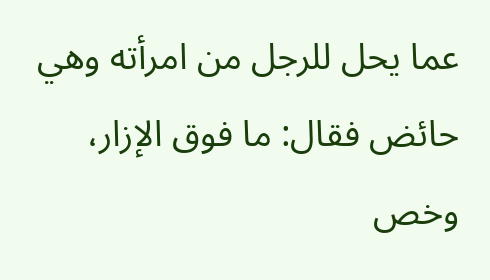عما يحل للرجل من امرأته وهي حائض فقال: ما فوق الإزار، وخص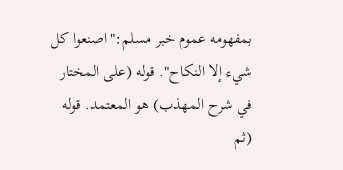بمفهومه عموم خبر مسلم:"اصنعوا كل شيء إلا النكاح". قوله (على المختار في شرح المهذب) هو المعتمد. قوله (ثم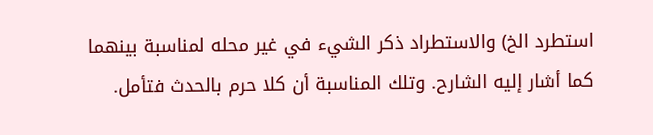استطرد الخ) والاستطراد ذكر الشيء في غير محله لمناسبة بينهما كما أشار إليه الشارح. وتلك المناسبة أن كلا حرم بالحدث فتأمل.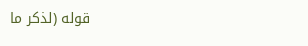قوله (لذكر ما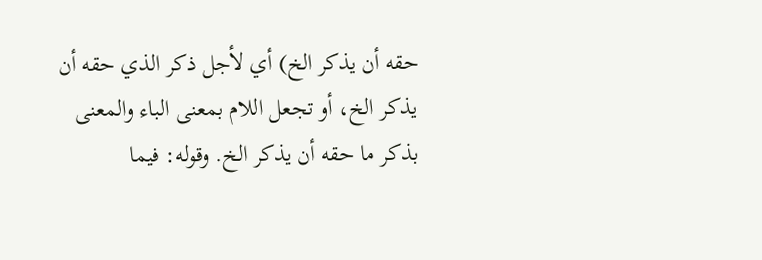حقه أن يذكر الخ) أي لأجل ذكر الذي حقه أن يذكر الخ، أو تجعل اللام بمعنى الباء والمعنى بذكر ما حقه أن يذكر الخ. وقوله: فيما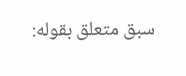سبق متعلق بقوله: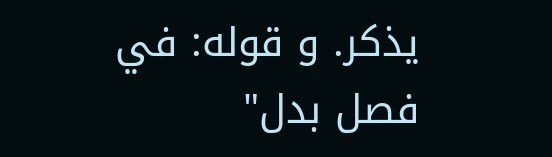يذكر. و قوله: في فصل بدل"